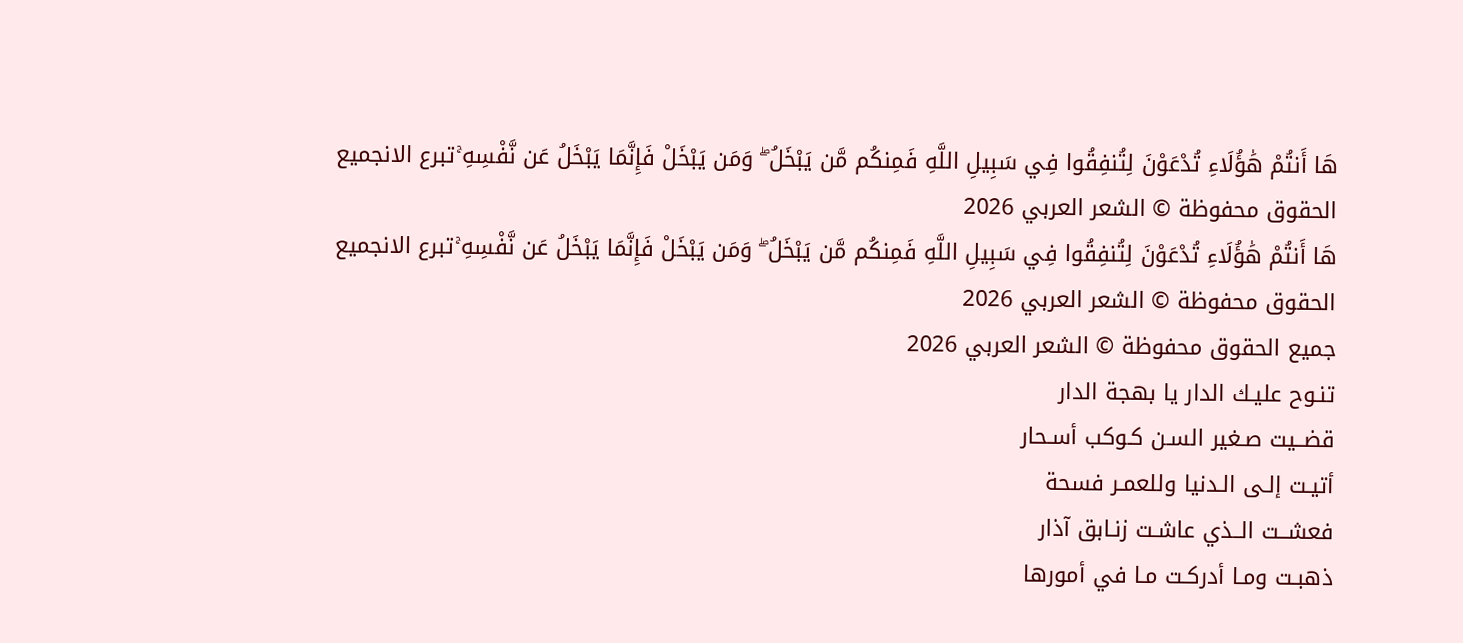هَا أَنتُمْ هَٰؤُلَاءِ تُدْعَوْنَ لِتُنفِقُوا فِي سَبِيلِ اللَّهِ فَمِنكُم مَّن يَبْخَلُ ۖ وَمَن يَبْخَلْ فَإِنَّمَا يَبْخَلُ عَن نَّفْسِهِ ۚتبرع الانجميع الحقوق محفوظة © الشعر العربي 2026
هَا أَنتُمْ هَٰؤُلَاءِ تُدْعَوْنَ لِتُنفِقُوا فِي سَبِيلِ اللَّهِ فَمِنكُم مَّن يَبْخَلُ ۖ وَمَن يَبْخَلْ فَإِنَّمَا يَبْخَلُ عَن نَّفْسِهِ ۚتبرع الانجميع الحقوق محفوظة © الشعر العربي 2026
جميع الحقوق محفوظة © الشعر العربي 2026
تنـوح عليـك الدار يا بهجة الدار
قضــيت صـغير السـن كـوكب أسـحار
أتيـت إلـى الـدنيا وللعمـر فسحة
فعشــت الــذي عاشـت زنـابق آذار
ذهبـت ومـا أدركـت مـا في أمورها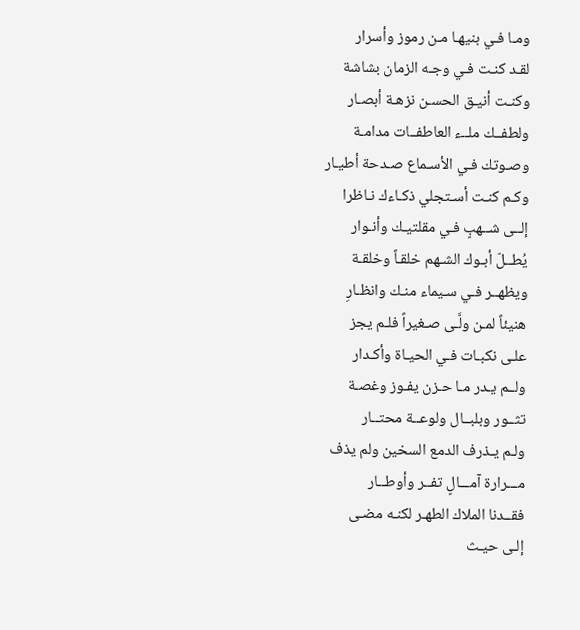ومـا فـي بنيهـا مـن رموز وأسرار
لقـد كنـت فـي وجـه الزمان بشاشة
وكنـت أنيـق الحسـن نزهـة أبصـار
ولطفــك ملــء العاطفــات مدامـة
وصـوتك فـي الأسـماع صـدحة أطيـار
وكـم كنـت أسـتجلي ذكـاءك نـاظرا
إلــى شــهبٍ فـي مقلتيـك وأنـوار
يُطــلّ أبـوك الشـهم خلقـاً وخلقـة
ويظهــر فـي سـيماء منـك وانظـارِ
هنيئاً لمـن ولَّـى صـغيراً فلـم يجز
علـى نكبـات فـي الحيـاة وأكـدار
ولــم يـدر مـا حـزن يفـوز وغصـة
تثــور وبلبــال ولوعــة محتــار
ولـم يـذرف الدمع السخين ولم يذف
مـــرارة آمـــالٍ تفــر وأوطــار
فقــدنا الملاك الطهـر لكنـه مضـى
إلـى حيـث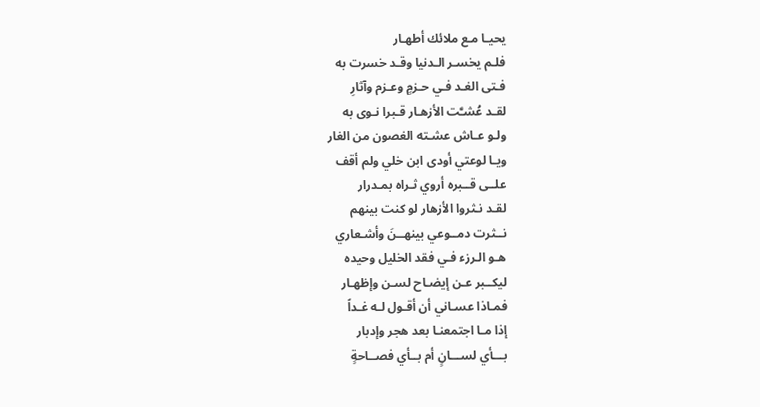يحيـا مـع ملائك أطهـار
فلـم يخسـر الـدنيا وقـد خسرت به
فـتى الغـد فـي حـزمٍ وعـزم وآثارِ
لقـد عُشـَّت الأزهـار قـبرا نـوى به
ولـو عـاش عشـته الغصون من الغار
ويـا لوعتي أودى ابن خلي ولم أقف
علــى قــبره أروي ثـراه بمـدرار
لقـد نـثروا الأزهار لو كنت بينهم
نــثرت دمــوعي بينهــنَ وأشـعاري
هـو الـرزء فـي فقد الخليل وحيده
ليكــبر عـن إيضـاح لسـن وإظهـار
فمـاذا عسـاني أن أقـول لـه غـداً
إذا مـا اجتمعنـا بعد هجر وإدبار
بـــأي لســـانٍ أم بــأي فصــاحةٍ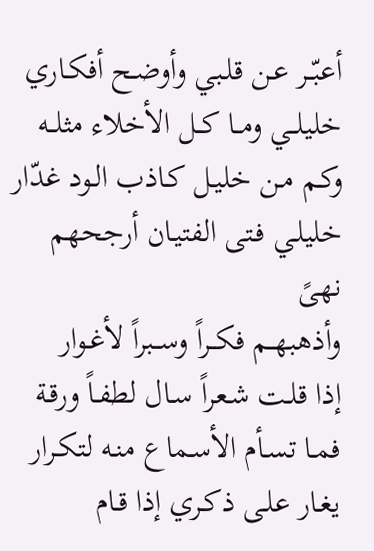أعبّــر عـن قلـبي وأوضـح أفكـاري
خليلــي ومــا كــل الأخلاء مثلــه
وكـم مـن خليـل كـاذب الـود غدّار
خليلـي فـتى الفتيـان أرجحهم نهىً
وأذهبهــم فكــراً وســبراً لأغـوار
إذا قلـت شـعراً سـال لطفـاً ورقـة
فمـا تسـأم الأسـماع منـه لتكـرار
يغـار علـى ذكـري إذا قـام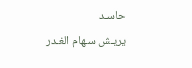حاسـد
يريـش سـهام الغـدر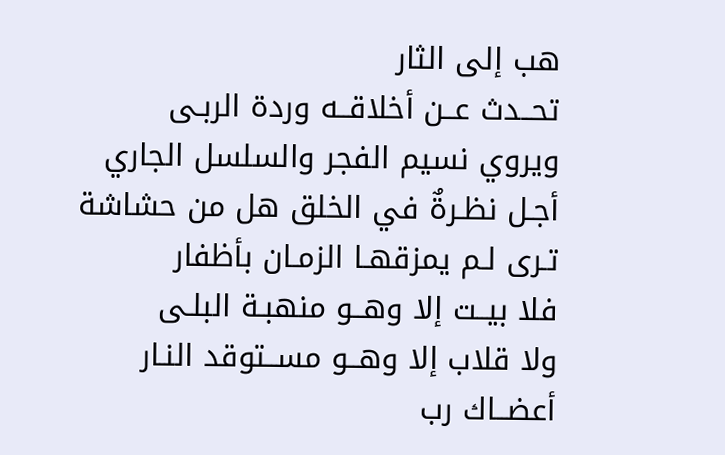هب إلى الثار
تحــدث عــن أخلاقــه وردة الربـى
ويروي نسيم الفجر والسلسل الجاري
أجـل نظـرةٌ في الخلق هل من حشاشة
تـرى لـم يمزقهـا الزمـان بأظفار
فلا بيــت إلا وهــو منهبـة البلـى
ولا قلاب إلا وهــو مســتوقد النـار
أعضــاك رب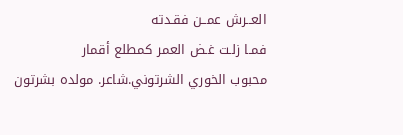العــرش عمــن فقـدته
فمـا زلـت غـض العمر كمطلع أقمار
محبوب الخوري الشرتوني.شاعر. مولده بشرتون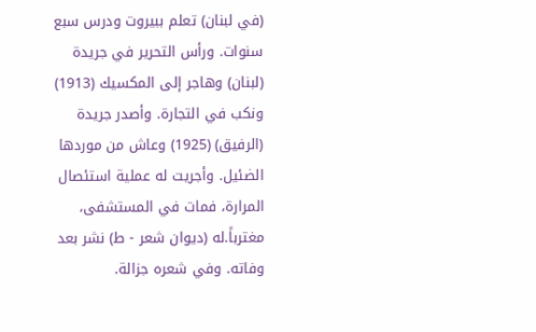(في لبنان) تعلم ببيروت ودرس سبع سنوات. ورأس التحرير في جريدة (لبنان) وهاجر إلى المكسيك (1913) ونكب في التجارة. وأصدر جريدة (الرفيق) (1925) وعاش من موردها الضئيل. وأجريت له عملية استئصال المرارة، فمات في المستشفى، مغترباً.له (ديوان شعر - ط) نشر بعد وفاته. وفي شعره جزالة.